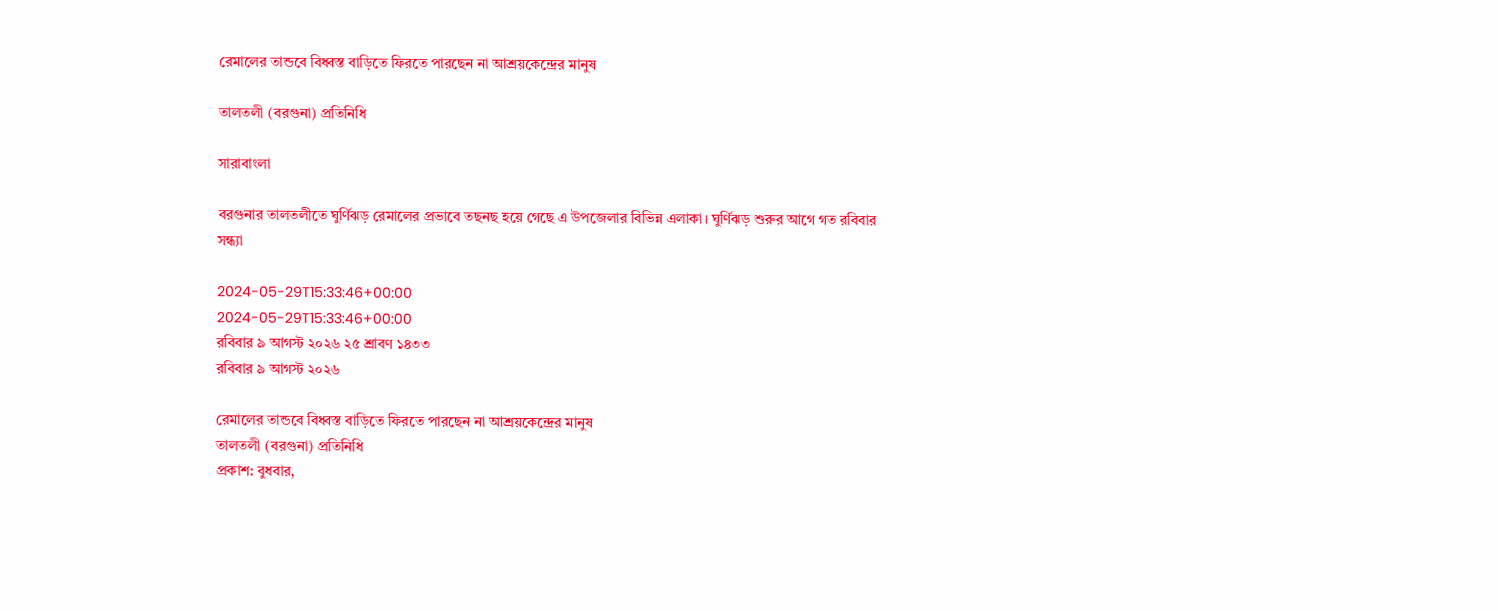রেমালের তান্ডবে বিধ্বস্ত বাড়িতে ফিরতে পারছেন না আশ্রয়কেন্দ্রের মানুষ

তালতলী (বরগুনা) প্রতিনিধি

সারাবাংলা

বরগুনার তালতলীতে ঘুর্ণিঝড় রেমালের প্রভাবে তছনছ হয়ে গেছে এ উপজেলার বিভিন্ন এলাকা। ঘুর্ণিঝড় শুরুর আগে গত রবিবার সন্ধ্যা

2024-05-29T15:33:46+00:00
2024-05-29T15:33:46+00:00
রবিবার ৯ আগস্ট ২০২৬ ২৫ শ্রাবণ ১৪৩৩
রবিবার ৯ আগস্ট ২০২৬

রেমালের তান্ডবে বিধ্বস্ত বাড়িতে ফিরতে পারছেন না আশ্রয়কেন্দ্রের মানুষ
তালতলী (বরগুনা) প্রতিনিধি
প্রকাশ: বুধবার,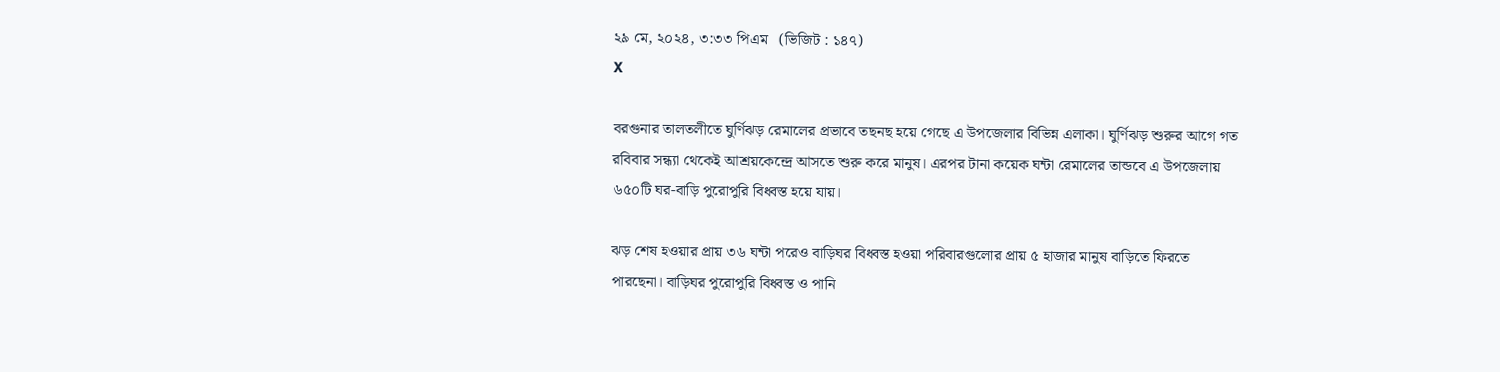২৯ মে, ২০২৪, ৩:৩৩ পিএম   (ভিজিট : ১৪৭)
X

বরগুনার তালতলীতে ঘুর্ণিঝড় রেমালের প্রভাবে তছনছ হয়ে গেছে এ উপজেলার বিভিন্ন এলাকা। ঘুর্ণিঝড় শুরুর আগে গত রবিবার সন্ধ্যা থেকেই আশ্রয়কেন্দ্রে আসতে শুরু করে মানুষ। এরপর টানা কয়েক ঘন্টা রেমালের তান্ডবে এ উপজেলায় ৬৫০টি ঘর-বাড়ি পুরোপুরি বিধ্বস্ত হয়ে যায়।

ঝড় শেষ হওয়ার প্রায় ৩৬ ঘন্টা পরেও বাড়িঘর বিধ্বস্ত হওয়া পরিবারগুলোর প্রায় ৫ হাজার মানুষ বাড়িতে ফিরতে পারছেনা। বাড়িঘর পুরোপুরি বিধ্বস্ত ও পানি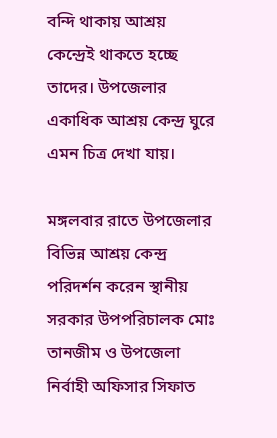বন্দি থাকায় আশ্রয় কেন্দ্রেই থাকতে হচ্ছে তাদের। উপজেলার একাধিক আশ্রয় কেন্দ্র ঘুরে এমন চিত্র দেখা যায়।

মঙ্গলবার রাতে উপজেলার বিভিন্ন আশ্রয় কেন্দ্র পরিদর্শন করেন স্থানীয় সরকার উপপরিচালক মোঃ তানজীম ও উপজেলা নির্বাহী অফিসার সিফাত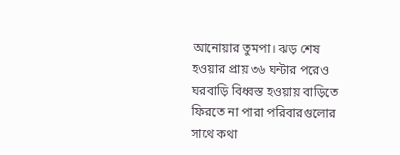আনোয়ার তুমপা। ঝড় শেষ হওয়ার প্রায় ৩৬ ঘন্টার পরেও ঘরবাড়ি বিধ্বস্ত হওয়ায় বাড়িতে ফিরতে না পারা পরিবারগুলোর সাথে কথা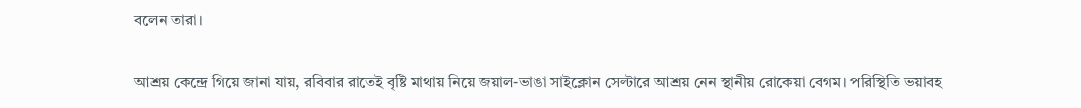বলেন তারা।

আশ্রয় কেন্দ্রে গিয়ে জানা যায়, রবিবার রাতেই বৃষ্টি মাথায় নিয়ে জয়াল-ভাঙা সাইক্লোন সেল্টারে আশ্রয় নেন স্থানীয় রোকেয়া বেগম। পরিস্থিতি ভয়াবহ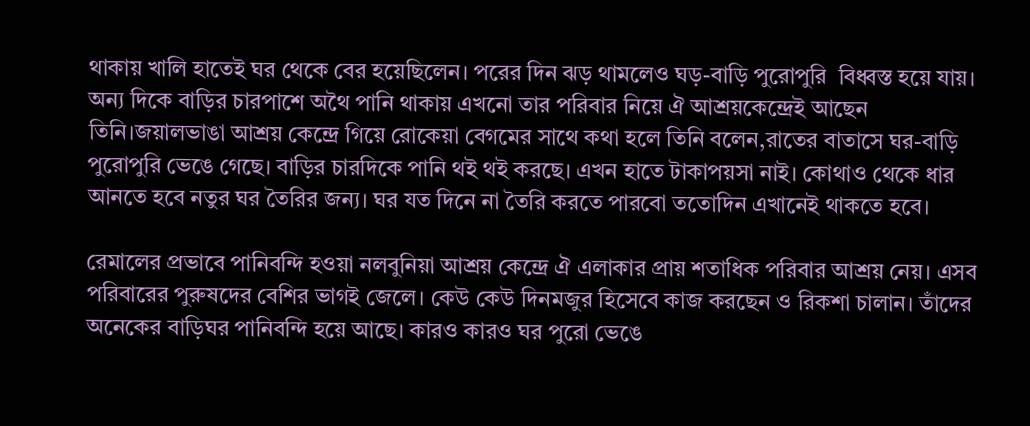থাকায় খালি হাতেই ঘর থেকে বের হয়েছিলেন। পরের দিন ঝড় থামলেও ঘড়-বাড়ি পুরোপুরি  বিধ্বস্ত হয়ে যায়। অন্য দিকে বাড়ির চারপাশে অথৈ পানি থাকায় এখনো তার পরিবার নিয়ে ঐ আশ্রয়কেন্দ্রেই আছেন তিনি।জয়ালভাঙা আশ্রয় কেন্দ্রে গিয়ে রোকেয়া বেগমের সাথে কথা হলে তিনি বলেন,রাতের বাতাসে ঘর-বাড়ি পুরোপুরি ভেঙে গেছে। বাড়ির চারদিকে পানি থই থই করছে। এখন হাতে টাকাপয়সা নাই। কোথাও থেকে ধার আনতে হবে নতুর ঘর তৈরির জন্য। ঘর যত দিনে না তৈরি করতে পারবো ততোদিন এখানেই থাকতে হবে।

রেমালের প্রভাবে পানিবন্দি হওয়া নলবুনিয়া আশ্রয় কেন্দ্রে ঐ এলাকার প্রায় শতাধিক পরিবার আশ্রয় নেয়। এসব পরিবারের পুরুষদের বেশির ভাগই জেলে। কেউ কেউ দিনমজুর হিসেবে কাজ করছেন ও রিকশা চালান। তাঁদের অনেকের বাড়িঘর পানিবন্দি হয়ে আছে। কারও কারও ঘর পুরো ভেঙে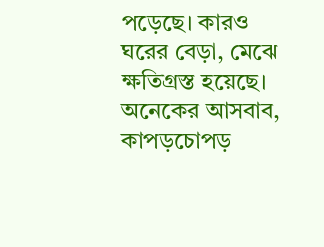পড়েছে। কারও ঘরের বেড়া, মেঝে ক্ষতিগ্রস্ত হয়েছে। অনেকের আসবাব, কাপড়চোপড়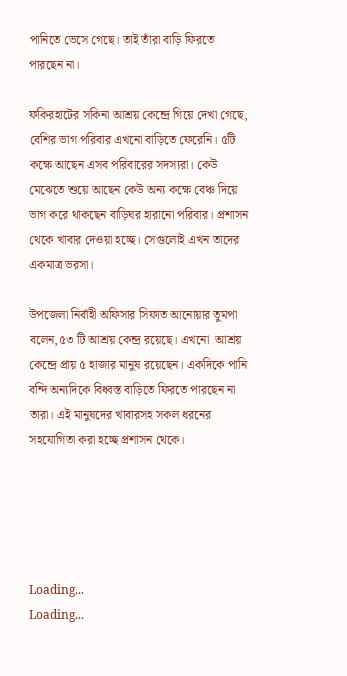পানিতে ভেসে গেছে। তাই তাঁরা বাড়ি ফিরতে পারছেন না।

ফকিরহাটের সকিনা আশ্রয় কেন্দ্রে গিয়ে দেখা গেছে, বেশির ভাগ পরিবার এখনো বাড়িতে ফেরেনি। ৫টি কক্ষে আছেন এসব পরিবারের সদস্যরা। কেউ মেঝেতে শুয়ে আছেন কেউ অন্য কক্ষে বেঞ্চ দিয়ে ভাগ করে থাকছেন বাড়িঘর হারানো পরিবার। প্রশাসন থেকে খাবার দেওয়া হচ্ছে। সেগুলোই এখন তাদের একমাত্র ভরসা।

উপজেলা নির্বাহী অফিসার সিফাত আনোয়ার তুমপা বলেন,৫৩ টি আশ্রয় কেন্দ্র রয়েছে। এখনো  আশ্রয় কেন্দ্রে প্রায় ৫ হাজার মানুষ রয়েছেন। একদিকে পানি বন্দি অন্যদিকে বিধ্বস্ত বাড়িতে ফিরতে পারছেন না তারা। এই মানুষদের খাবারসহ সকল ধরনের সহযোগিতা করা হচ্ছে প্রশাসন থেকে।





Loading...
Loading...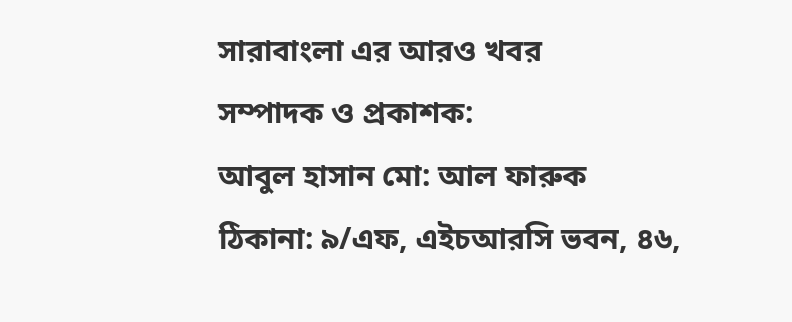সারাবাংলা এর আরও খবর
সম্পাদক ও প্রকাশক:
আবুল হাসান মো: আল ফারুক
ঠিকানা: ৯/এফ, এইচআরসি ভবন, ৪৬,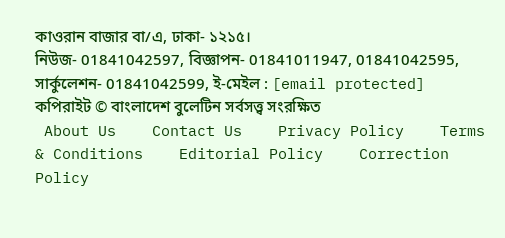কাওরান বাজার বা/এ, ঢাকা- ১২১৫।
নিউজ- 01841042597, বিজ্ঞাপন- 01841011947, 01841042595, সার্কুলেশন- 01841042599, ই-মেইল : [email protected]
কপিরাইট © বাংলাদেশ বুলেটিন সর্বসত্ত্ব সংরক্ষিত
 About Us    Contact Us    Privacy Policy    Terms & Conditions    Editorial Policy    Correction Policy